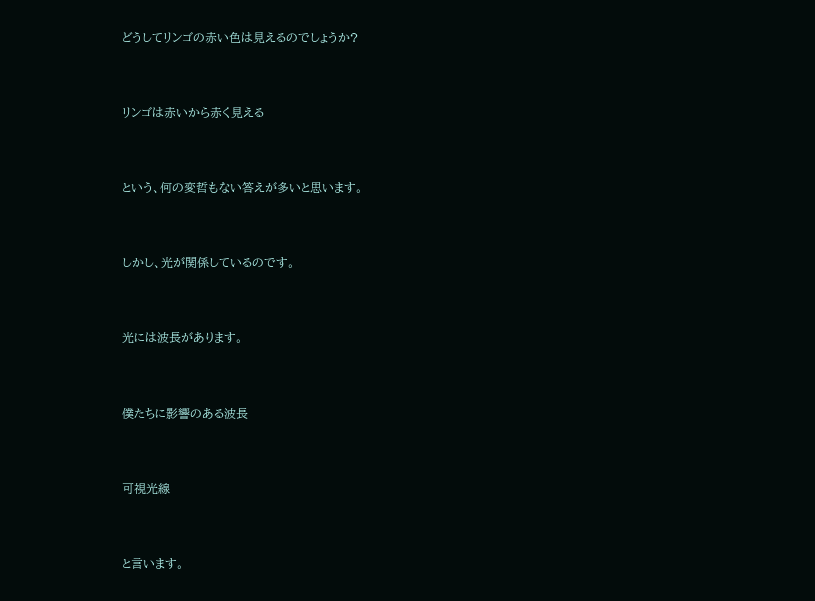どうしてリンゴの赤い色は見えるのでしょうか?



リンゴは赤いから赤く見える



という、何の変哲もない答えが多いと思います。



しかし、光が関係しているのです。



光には波長があります。



僕たちに影響のある波長



可視光線



と言います。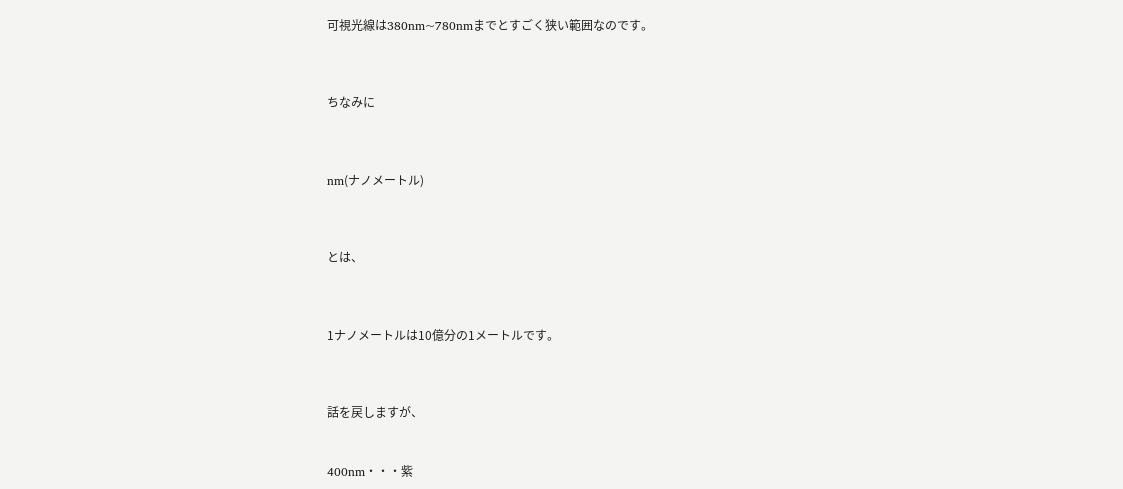可視光線は380nm~780nmまでとすごく狭い範囲なのです。



ちなみに



nm(ナノメートル)



とは、



1ナノメートルは10億分の1メートルです。



話を戻しますが、


400nm・・・紫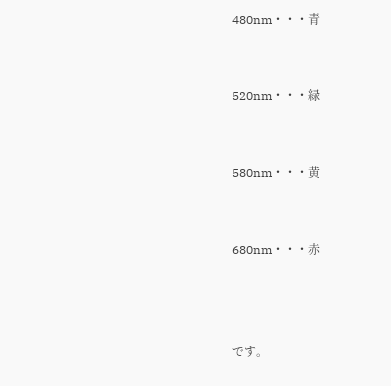480nm・・・青


520nm・・・緑


580nm・・・黄


680nm・・・赤



です。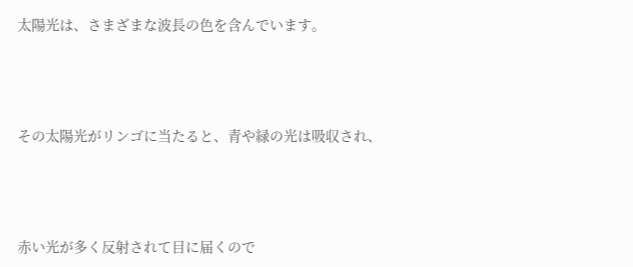太陽光は、さまざまな波長の色を含んでいます。



その太陽光がリンゴに当たると、青や緑の光は吸収され、



赤い光が多く反射されて目に届くので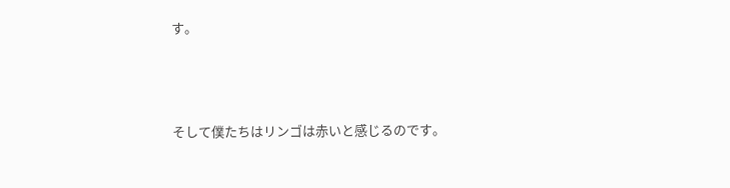す。



そして僕たちはリンゴは赤いと感じるのです。